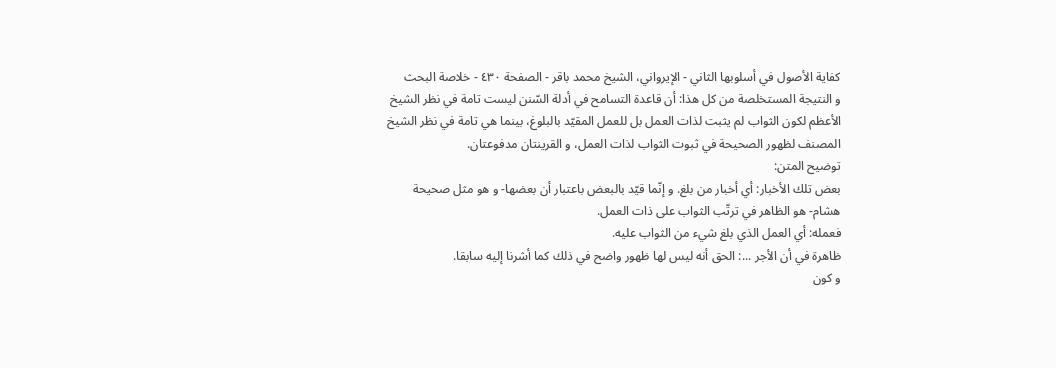كفاية الأصول في أسلوبها الثاني - الإيرواني، الشيخ محمد باقر - الصفحة ٤٣٠ - خلاصة البحث
و النتيجة المستخلصة من كل هذا: أن قاعدة التسامح في أدلة السّنن ليست تامة في نظر الشيخ الأعظم لكون الثواب لم يثبت لذات العمل بل للعمل المقيّد بالبلوغ، بينما هي تامة في نظر الشيخ المصنف لظهور الصحيحة في ثبوت الثواب لذات العمل، و القرينتان مدفوعتان.
توضيح المتن:
بعض تلك الأخبار: أي أخبار من بلغ. و إنّما قيّد بالبعض باعتبار أن بعضها- و هو مثل صحيحة هشام- هو الظاهر في ترتّب الثواب على ذات العمل.
فعمله: أي العمل الذي بلغ شيء من الثواب عليه.
ظاهرة في أن الأجر ...: الحق أنه ليس لها ظهور واضح في ذلك كما أشرنا إليه سابقا.
و كون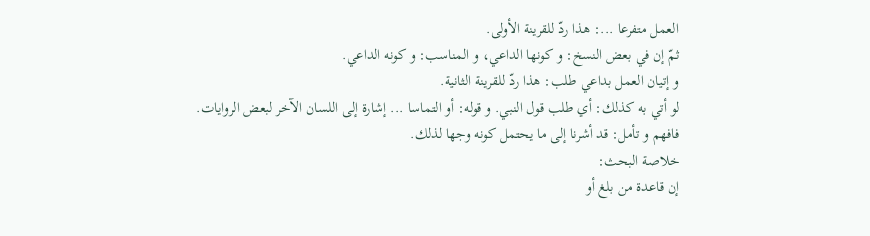العمل متفرعا ...: هذا ردّ للقرينة الأولى.
ثمّ إن في بعض النسخ: و كونها الداعي، و المناسب: و كونه الداعي.
و إتيان العمل بداعي طلب: هذا ردّ للقرينة الثانية.
لو أتي به كذلك: أي طلب قول النبي. و قوله: أو التماسا ... إشارة إلى اللسان الآخر لبعض الروايات.
فافهم و تأمل: قد أشرنا إلى ما يحتمل كونه وجها لذلك.
خلاصة البحث:
إن قاعدة من بلغ أو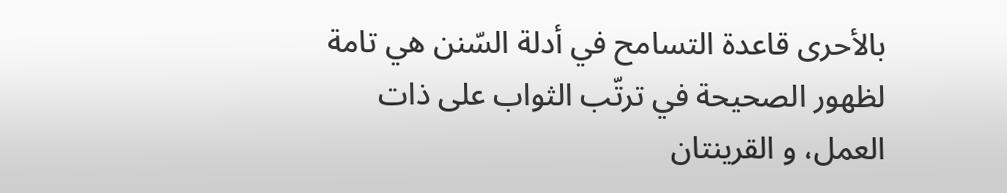بالأحرى قاعدة التسامح في أدلة السّنن هي تامة لظهور الصحيحة في ترتّب الثواب على ذات العمل، و القرينتان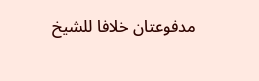مدفوعتان خلافا للشيخ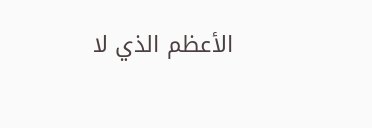الأعظم الذي لا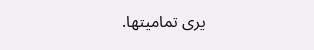يرى تماميتها.